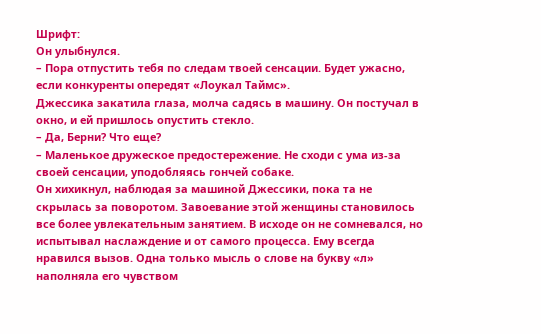Шрифт:
Он улыбнулся.
– Пора отпустить тебя по следам твоей сенсации. Будет ужасно, если конкуренты опередят «Лоукал Таймс».
Джессика закатила глаза, молча садясь в машину. Он постучал в окно, и ей пришлось опустить стекло.
– Да, Берни? Что еще?
– Маленькое дружеское предостережение. Не сходи с ума из-за своей сенсации, уподобляясь гончей собаке.
Он хихикнул, наблюдая за машиной Джессики, пока та не скрылась за поворотом. Завоевание этой женщины становилось все более увлекательным занятием. В исходе он не сомневался, но испытывал наслаждение и от самого процесса. Ему всегда нравился вызов. Одна только мысль о слове на букву «л» наполняла его чувством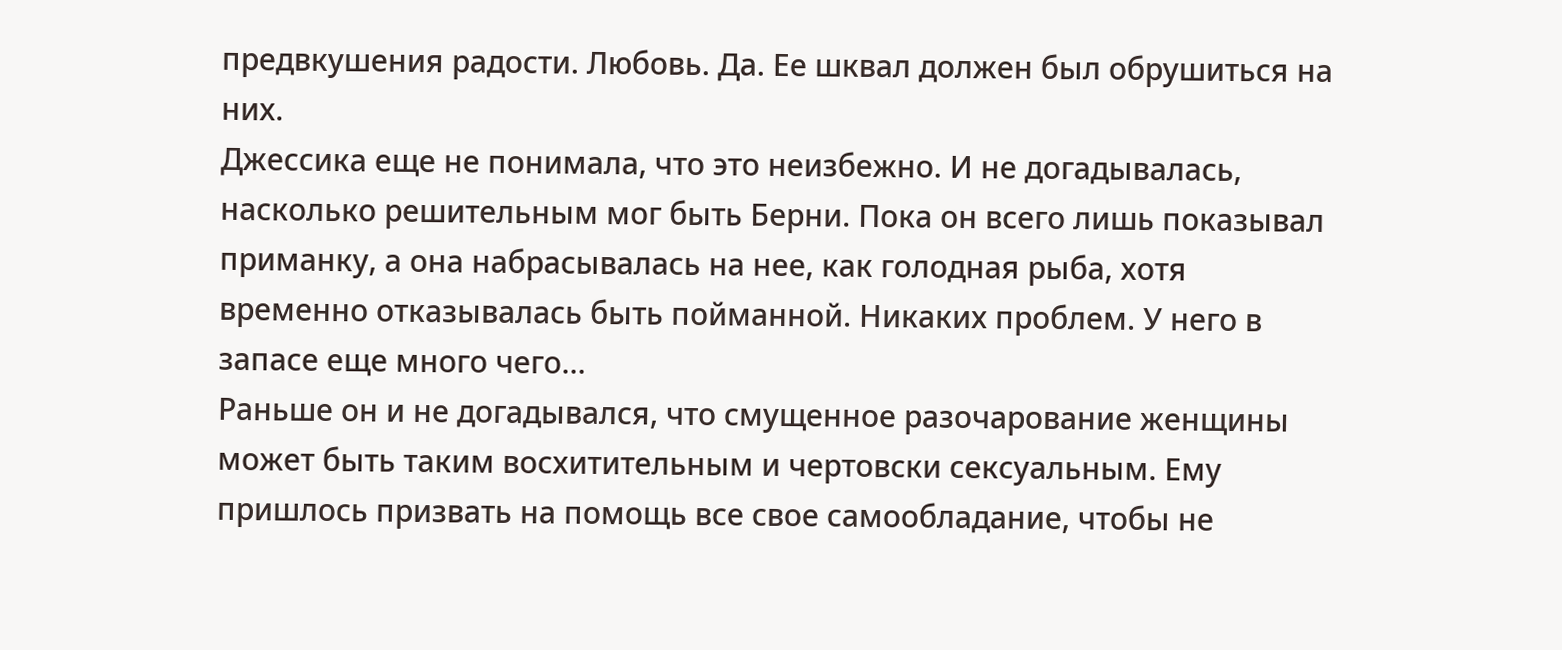предвкушения радости. Любовь. Да. Ее шквал должен был обрушиться на них.
Джессика еще не понимала, что это неизбежно. И не догадывалась, насколько решительным мог быть Берни. Пока он всего лишь показывал приманку, а она набрасывалась на нее, как голодная рыба, хотя временно отказывалась быть пойманной. Никаких проблем. У него в запасе еще много чего…
Раньше он и не догадывался, что смущенное разочарование женщины может быть таким восхитительным и чертовски сексуальным. Ему пришлось призвать на помощь все свое самообладание, чтобы не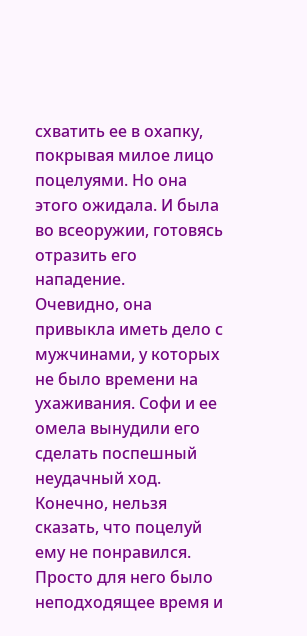схватить ее в охапку, покрывая милое лицо поцелуями. Но она этого ожидала. И была во всеоружии, готовясь отразить его нападение.
Очевидно, она привыкла иметь дело с мужчинами, у которых не было времени на ухаживания. Софи и ее омела вынудили его сделать поспешный неудачный ход. Конечно, нельзя сказать, что поцелуй ему не понравился. Просто для него было неподходящее время и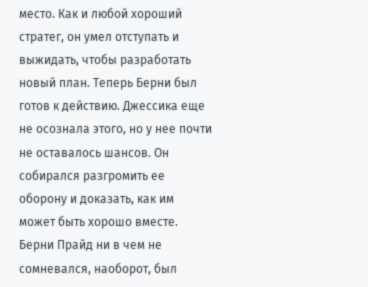место. Как и любой хороший стратег, он умел отступать и выжидать, чтобы разработать новый план. Теперь Берни был готов к действию. Джессика еще не осознала этого, но у нее почти не оставалось шансов. Он собирался разгромить ее оборону и доказать, как им может быть хорошо вместе.
Берни Прайд ни в чем не сомневался, наоборот, был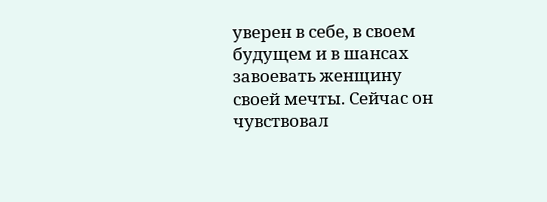уверен в себе, в своем будущем и в шансах завоевать женщину своей мечты. Сейчас он чувствовал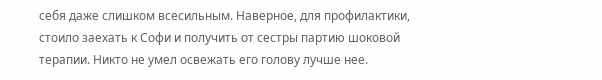себя даже слишком всесильным. Наверное, для профилактики, стоило заехать к Софи и получить от сестры партию шоковой терапии. Никто не умел освежать его голову лучше нее.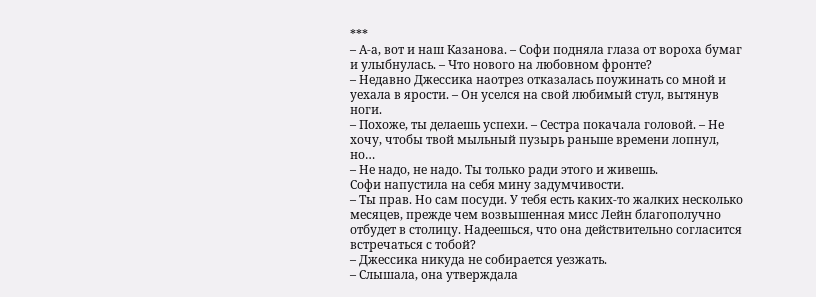***
– А-а, вот и наш Казанова. – Софи подняла глаза от вороха бумаг и улыбнулась. – Что нового на любовном фронте?
– Недавно Джессика наотрез отказалась поужинать со мной и уехала в ярости. – Он уселся на свой любимый стул, вытянув ноги.
– Похоже, ты делаешь успехи. – Сестра покачала головой. – Не хочу, чтобы твой мыльный пузырь раньше времени лопнул, но…
– Не надо, не надо. Ты только ради этого и живешь.
Софи напустила на себя мину задумчивости.
– Ты прав. Но сам посуди. У тебя есть каких-то жалких несколько месяцев, прежде чем возвышенная мисс Лейн благополучно отбудет в столицу. Надеешься, что она действительно согласится встречаться с тобой?
– Джессика никуда не собирается уезжать.
– Слышала, она утверждала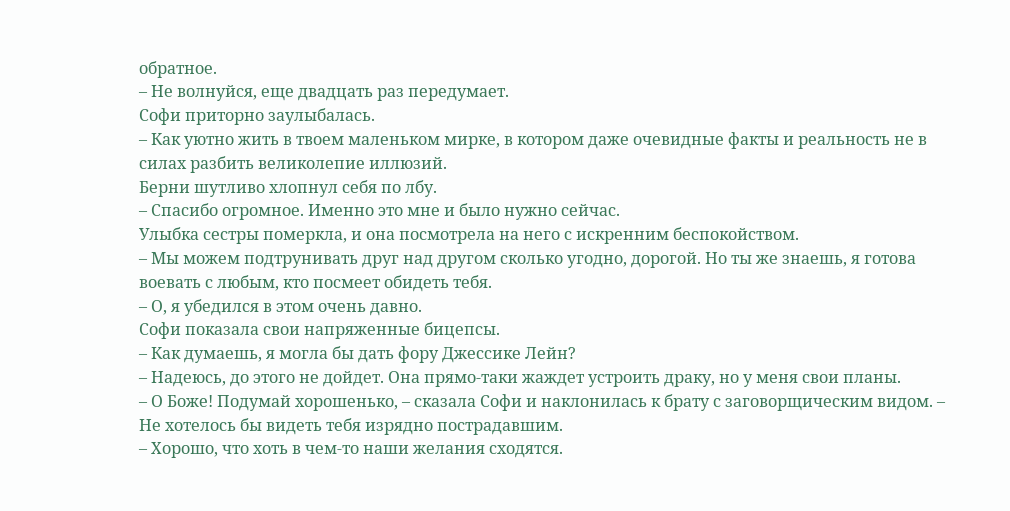обратное.
– Не волнуйся, еще двадцать раз передумает.
Софи приторно заулыбалась.
– Как уютно жить в твоем маленьком мирке, в котором даже очевидные факты и реальность не в силах разбить великолепие иллюзий.
Берни шутливо хлопнул себя по лбу.
– Спасибо огромное. Именно это мне и было нужно сейчас.
Улыбка сестры померкла, и она посмотрела на него с искренним беспокойством.
– Мы можем подтрунивать друг над другом сколько угодно, дорогой. Но ты же знаешь, я готова воевать с любым, кто посмеет обидеть тебя.
– О, я убедился в этом очень давно.
Софи показала свои напряженные бицепсы.
– Как думаешь, я могла бы дать фору Джессике Лейн?
– Надеюсь, до этого не дойдет. Она прямо-таки жаждет устроить драку, но у меня свои планы.
– О Боже! Подумай хорошенько, – сказала Софи и наклонилась к брату с заговорщическим видом. – Не хотелось бы видеть тебя изрядно пострадавшим.
– Хорошо, что хоть в чем-то наши желания сходятся.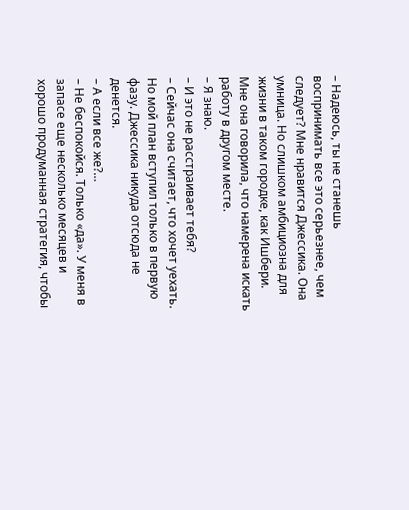– Надеюсь, ты не станешь воспринимать все это серьезнее, чем следует? Мне нравится Джессика. Она умница. Но слишком амбициозна для жизни в таком городке, как Ишбери. Мне она говорила, что намерена искать работу в другом месте.
– Я знаю.
– И это не расстраивает тебя?
– Сейчас она считает, что хочет уехать. Но мой план вступил только в первую фазу. Джессика никуда отсюда не денется.
– А если все же?…
– Не беспокойся. Только «да». У меня в запасе еще несколько месяцев и хорошо продуманная стратегия, чтобы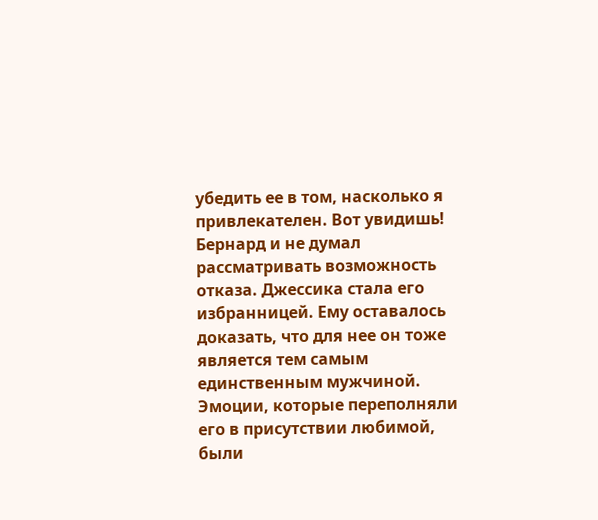убедить ее в том, насколько я привлекателен. Вот увидишь!
Бернард и не думал рассматривать возможность отказа. Джессика стала его избранницей. Ему оставалось доказать, что для нее он тоже является тем самым единственным мужчиной. Эмоции, которые переполняли его в присутствии любимой, были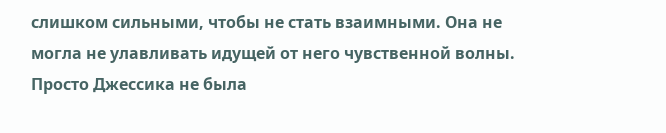слишком сильными, чтобы не стать взаимными. Она не могла не улавливать идущей от него чувственной волны. Просто Джессика не была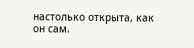настолько открыта, как он сам.